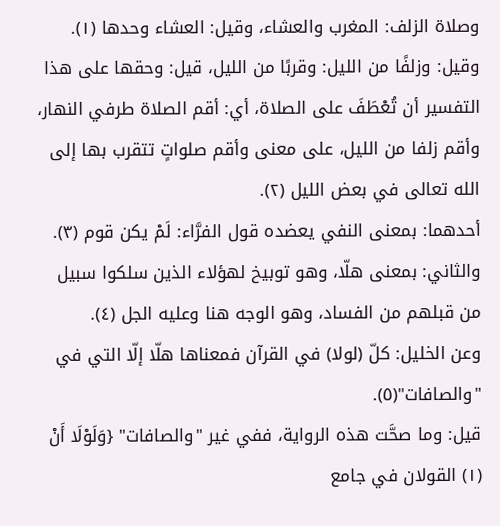وصلاة الزلف: المغرب والعشاء، وقيل: العشاء وحدها (١).
وقيل: وزلفًا من الليل: وقربًا من الليل، قيل: وحقها على هذا التفسير أن تُعْطَفَ على الصلاة، أي: أقم الصلاة طرفي النهار، وأقم زلفا من الليل، على معنى وأقم صلواتٍ تتقرب بها إلى الله تعالى في بعض الليل (٢).
أحدهما: بمعنى النفي يعضده قول الفرَّاء: لَمْ يكن قوم (٣).
والثاني: بمعنى هلّا، وهو توبيخ لهؤلاء الذين سلكوا سبيل من قبلهم من الفساد، وهو الوجه هنا وعليه الجل (٤).
وعن الخليل: كلّ (لولا) في القرآن فمعناها هلّا إلّا التي في "والصافات"(٥).
قيل: وما صحَّت هذه الرواية، ففي غير "والصافات" {وَلَوْلَا أَنْ
(١) القولان في جامع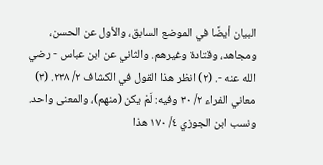البيان أيضًا في الموضع السابق، والأول عن الحسن، ومجاهد، وقتادة وغيرهم. والثاني عن ابن عباس - رضي الله عنه -. (٢) انظر هذا القول في الكشاف ٢/ ٢٣٨. (٣) معاني الفراء ٢/ ٣٠ وفيه: لَمْ يكن (منهم)، والمعنى واحد. ونسب ابن الجوزي ٤/ ١٧٠ هذا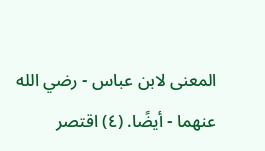المعنى لابن عباس - رضي الله عنهما - أيضًا. (٤) اقتصر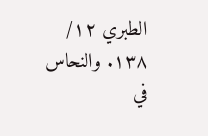الطبري ١٢/ ١٣٨. والنحاس في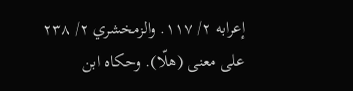إعرابه ٢/ ١١٧. والزمخشري ٢/ ٢٣٨ على معنى (هلّا). وحكاه ابن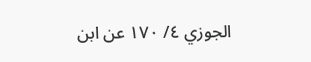الجوزي ٤/ ١٧٠ عن ابن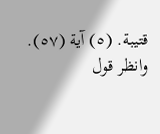قتيبة. (٥) آية (٥٧). وانظر قول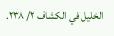الخليل في الكشاف ٢/ ٢٣٨.